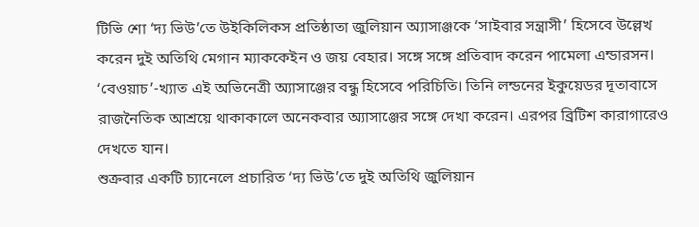টিভি শো ‘দ্য ভিউ’তে উইকিলিকস প্রতিষ্ঠাতা জুলিয়ান অ্যাসাঞ্জকে ‘সাইবার সন্ত্রাসী’ হিসেবে উল্লেখ করেন দুই অতিথি মেগান ম্যাককেইন ও জয় বেহার। সঙ্গে সঙ্গে প্রতিবাদ করেন পামেলা এন্ডারসন।
‘বেওয়াচ’-খ্যাত এই অভিনেত্রী অ্যাসাঞ্জের বন্ধু হিসেবে পরিচিতি। তিনি লন্ডনের ইকুয়েডর দূতাবাসে রাজনৈতিক আশ্রয়ে থাকাকালে অনেকবার অ্যাসাঞ্জের সঙ্গে দেখা করেন। এরপর ব্রিটিশ কারাগারেও দেখতে যান।
শুক্রবার একটি চ্যানেলে প্রচারিত ‘দ্য ভিউ’তে দুই অতিথি জুলিয়ান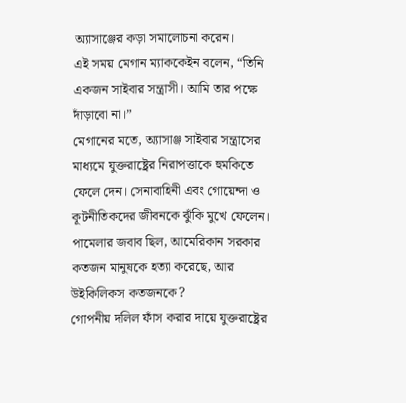অ্যাসাঞ্জের কড়া সমালোচনা করেন।
এই সময় মেগান ম্যাককেইন বলেন, “তিনি একজন সাইবার সন্ত্রাসী। আমি তার পক্ষে দাঁড়াবো না।”
মেগানের মতে, অ্যাসাঞ্জ সাইবার সন্ত্রাসের মাধ্যমে যুক্তরাষ্ট্রের নিরাপত্তাকে হুমকিতে ফেলে দেন। সেনাবাহিনী এবং গোয়েন্দা ও কূটনীতিকদের জীবনকে ঝুঁকি মুখে ফেলেন। পামেলার জবাব ছিল, আমেরিকান সরকার কতজন মানুষকে হত্যা করেছে, আর উইকিলিকস কতজনকে?
গোপনীয় দলিল ফাঁস করার দায়ে যুক্তরাষ্ট্রের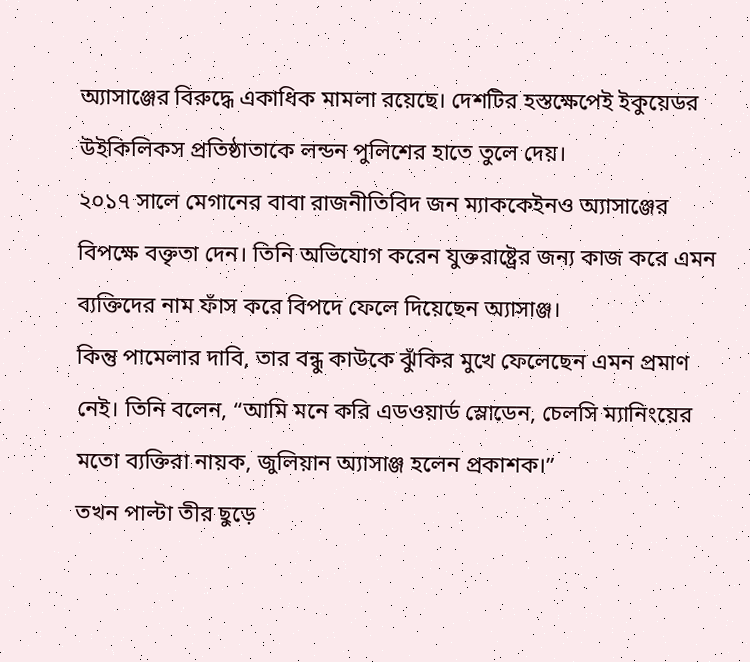অ্যাসাঞ্জের বিরুদ্ধে একাধিক মামলা রয়েছে। দেশটির হস্তক্ষেপেই ইকুয়েডর উইকিলিকস প্রতিষ্ঠাতাকে লন্ডন পুলিশের হাতে তুলে দেয়।
২০১৭ সালে মেগানের বাবা রাজনীতিবিদ জন ম্যাককেইনও অ্যাসাঞ্জের বিপক্ষে বক্তৃতা দেন। তিনি অভিযোগ করেন যুক্তরাষ্ট্রের জন্য কাজ করে এমন ব্যক্তিদের নাম ফাঁস করে বিপদে ফেলে দিয়েছেন অ্যাসাঞ্জ।
কিন্তু পামেলার দাবি, তার বন্ধু কাউকে ঝুঁকির মুখে ফেলেছেন এমন প্রমাণ নেই। তিনি বলেন, “আমি মনে করি এডওয়ার্ড স্লোডেন, চেলসি ম্যানিংয়ের মতো ব্যক্তিরা নায়ক, জুলিয়ান অ্যাসাঞ্জ হলেন প্রকাশক।”
তখন পাল্টা তীর ছুড়ে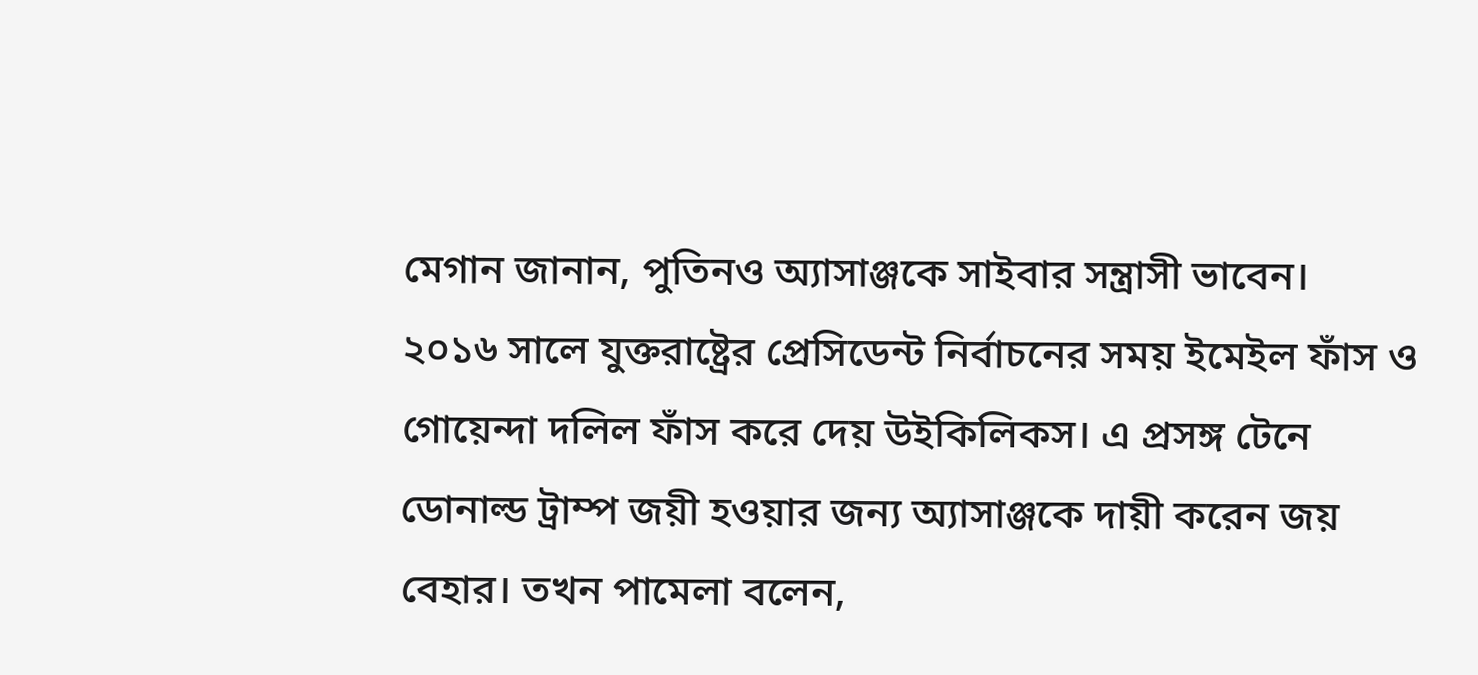মেগান জানান, পুতিনও অ্যাসাঞ্জকে সাইবার সন্ত্রাসী ভাবেন।
২০১৬ সালে যুক্তরাষ্ট্রের প্রেসিডেন্ট নির্বাচনের সময় ইমেইল ফাঁস ও গোয়েন্দা দলিল ফাঁস করে দেয় উইকিলিকস। এ প্রসঙ্গ টেনে ডোনাল্ড ট্রাম্প জয়ী হওয়ার জন্য অ্যাসাঞ্জকে দায়ী করেন জয় বেহার। তখন পামেলা বলেন,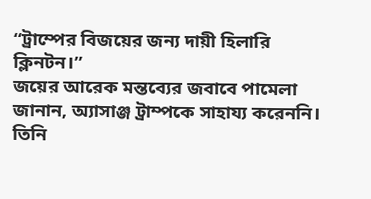“ট্রাম্পের বিজয়ের জন্য দায়ী হিলারি ক্লিনটন।”
জয়ের আরেক মন্তব্যের জবাবে পামেলা জানান, অ্যাসাঞ্জ ট্রাম্পকে সাহায্য করেননি। তিনি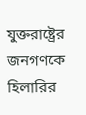যুক্তরাষ্ট্রের জনগণকে হিলারির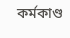কর্মকাণ্ড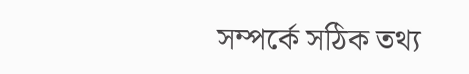সম্পর্কে সঠিক তথ্য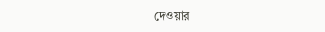দেওয়ার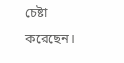চেষ্টা করেছেন।